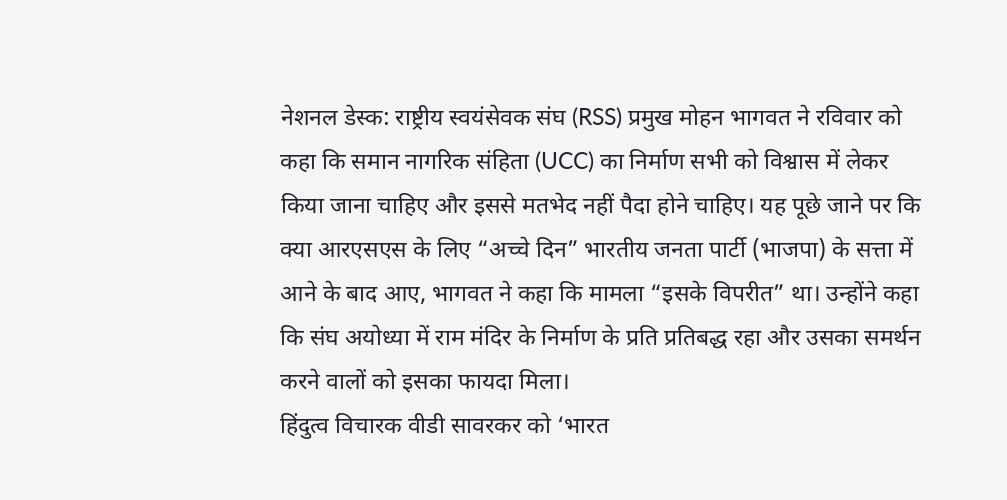नेशनल डेस्क: राष्ट्रीय स्वयंसेवक संघ (RSS) प्रमुख मोहन भागवत ने रविवार को कहा कि समान नागरिक संहिता (UCC) का निर्माण सभी को विश्वास में लेकर किया जाना चाहिए और इससे मतभेद नहीं पैदा होने चाहिए। यह पूछे जाने पर कि क्या आरएसएस के लिए “अच्चे दिन” भारतीय जनता पार्टी (भाजपा) के सत्ता में आने के बाद आए, भागवत ने कहा कि मामला “इसके विपरीत” था। उन्होंने कहा कि संघ अयोध्या में राम मंदिर के निर्माण के प्रति प्रतिबद्ध रहा और उसका समर्थन करने वालों को इसका फायदा मिला।
हिंदुत्व विचारक वीडी सावरकर को ‘भारत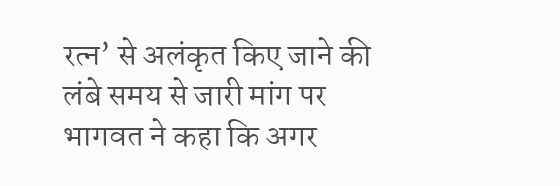रत्न’ से अलंकृत किए जाने की लंबे समय से जारी मांग पर भागवत ने कहा कि अगर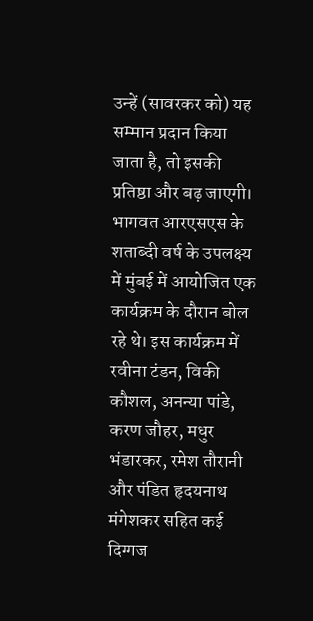उन्हें (सावरकर को) यह सम्मान प्रदान किया जाता है, तो इसकी प्रतिष्ठा और बढ़ जाएगी। भागवत आरएसएस के शताब्दी वर्ष के उपलक्ष्य में मुंबई में आयोजित एक कार्यक्रम के दौरान बोल रहे थे। इस कार्यक्रम में रवीना टंडन, विकी कौशल, अनन्या पांडे, करण जौहर, मधुर भंडारकर, रमेश तौरानी और पंडित हृदयनाथ मंगेशकर सहित कई दिग्गज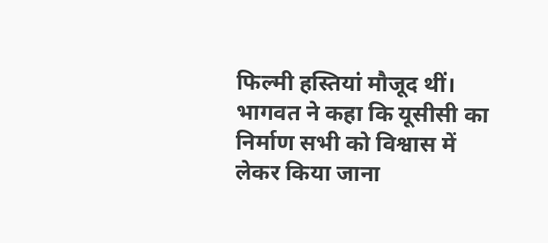फिल्मी हस्तियां मौजूद थीं।
भागवत ने कहा कि यूसीसी का निर्माण सभी को विश्वास में लेकर किया जाना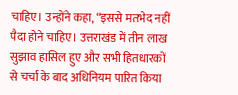चाहिए। उन्होंने कहा, “इससे मतभेद नहीं पैदा होने चाहिए। उत्तराखंड में तीन लाख सुझाव हासिल हुए और सभी हितधारकों से चर्चा के बाद अधिनियम पारित किया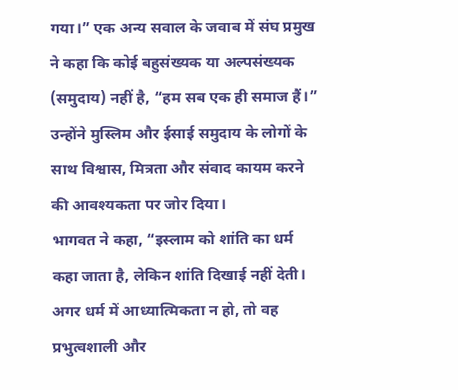गया।” एक अन्य सवाल के जवाब में संघ प्रमुख ने कहा कि कोई बहुसंख्यक या अल्पसंख्यक (समुदाय) नहीं है, “हम सब एक ही समाज हैं।” उन्होंने मुस्लिम और ईसाई समुदाय के लोगों के साथ विश्वास, मित्रता और संवाद कायम करने की आवश्यकता पर जोर दिया।
भागवत ने कहा, “इस्लाम को शांति का धर्म कहा जाता है, लेकिन शांति दिखाई नहीं देती। अगर धर्म में आध्यात्मिकता न हो, तो वह प्रभुत्वशाली और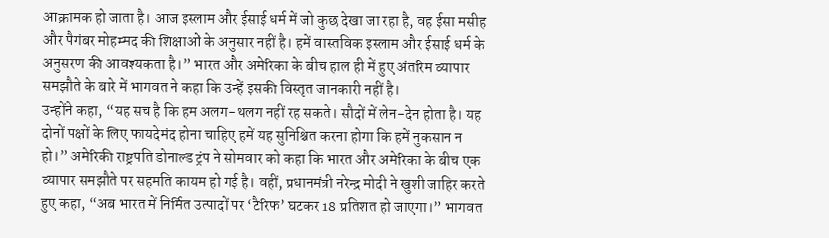आक्रामक हो जाता है। आज इस्लाम और ईसाई धर्म में जो कुछ देखा जा रहा है, वह ईसा मसीह और पैगंबर मोहम्मद की शिक्षाओं के अनुसार नहीं है। हमें वास्तविक इस्लाम और ईसाई धर्म के अनुसरण की आवश्यकता है।” भारत और अमेरिका के बीच हाल ही में हुए अंतरिम व्यापार समझौते के बारे में भागवत ने कहा कि उन्हें इसकी विस्तृत जानकारी नहीं है।
उन्होंने कहा, “यह सच है कि हम अलग-थलग नहीं रह सकते। सौदों में लेन-देन होता है। यह दोनों पक्षों के लिए फायदेमंद होना चाहिए हमें यह सुनिश्चित करना होगा कि हमें नुकसान न हो।” अमेरिकी राष्ट्रपति डोनाल्ड ट्रंप ने सोमवार को कहा कि भारत और अमेरिका के बीच एक व्यापार समझौते पर सहमति कायम हो गई है। वहीं, प्रधानमंत्री नरेन्द्र मोदी ने खुशी जाहिर करते हुए कहा, “अब भारत में निर्मित उत्पादों पर ‘टैरिफ’ घटकर 18 प्रतिशत हो जाएगा।” भागवत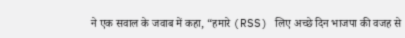ने एक सवाल के जवाब में कहा, “हमारे (RSS) लिए अच्छे दिन भाजपा की वजह से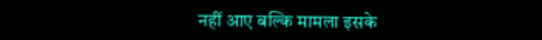नहीं आए बल्कि मामला इसके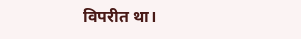विपरीत था।